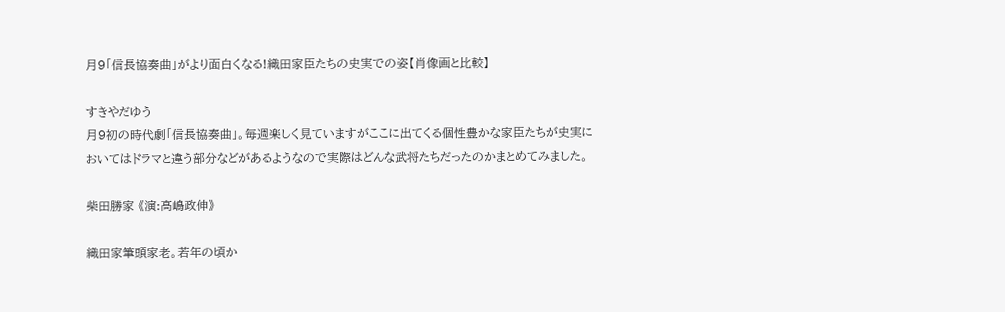月9「信長協奏曲」がより面白くなる!織田家臣たちの史実での姿【肖像画と比較】

すきやだゆう
月9初の時代劇「信長協奏曲」。毎週楽しく見ていますがここに出てくる個性豊かな家臣たちが史実においてはドラマと違う部分などがあるようなので実際はどんな武将たちだったのかまとめてみました。

柴田勝家 《演:高嶋政伸》

織田家筆頭家老。若年の頃か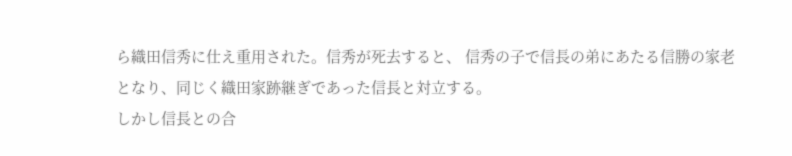ら織田信秀に仕え重用された。信秀が死去すると、 信秀の子で信長の弟にあたる信勝の家老となり、同じく織田家跡継ぎであった信長と対立する。
しかし信長との合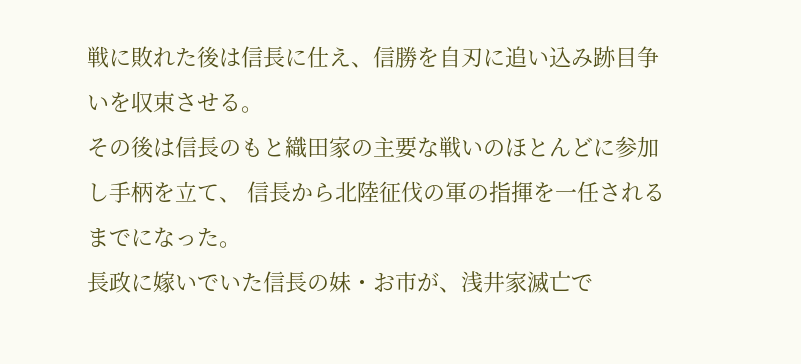戦に敗れた後は信長に仕え、信勝を自刃に追い込み跡目争いを収束させる。
その後は信長のもと織田家の主要な戦いのほとんどに参加し手柄を立て、 信長から北陸征伐の軍の指揮を一任されるまでになった。
長政に嫁いでいた信長の妹・お市が、浅井家滅亡で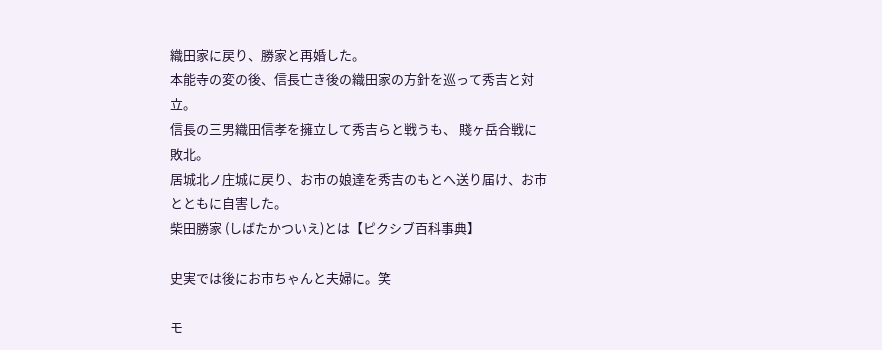織田家に戻り、勝家と再婚した。
本能寺の変の後、信長亡き後の織田家の方針を巡って秀吉と対立。
信長の三男織田信孝を擁立して秀吉らと戦うも、 賤ヶ岳合戦に敗北。
居城北ノ庄城に戻り、お市の娘達を秀吉のもとへ送り届け、お市とともに自害した。
柴田勝家 (しばたかついえ)とは【ピクシブ百科事典】

史実では後にお市ちゃんと夫婦に。笑

モ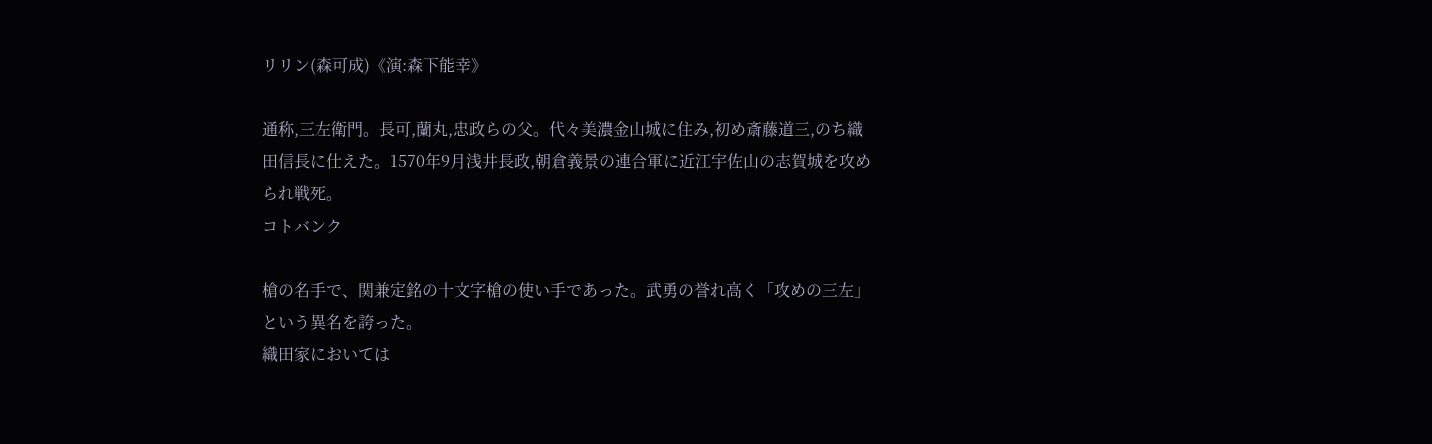リリン(森可成)《演:森下能幸》

通称,三左衛門。長可,蘭丸,忠政らの父。代々美濃金山城に住み,初め斎藤道三,のち織田信長に仕えた。1570年9月浅井長政,朝倉義景の連合軍に近江宇佐山の志賀城を攻められ戦死。
コトバンク

槍の名手で、関兼定銘の十文字槍の使い手であった。武勇の誉れ高く「攻めの三左」という異名を誇った。
織田家においては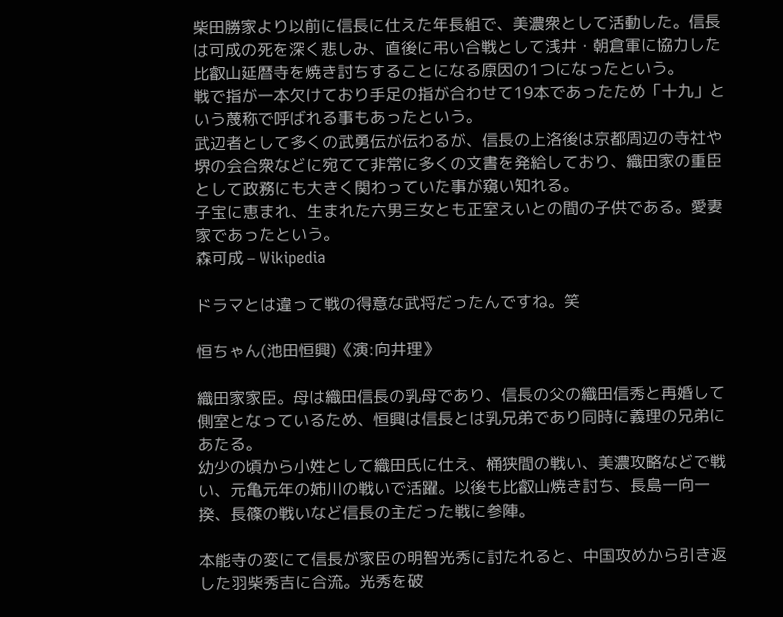柴田勝家より以前に信長に仕えた年長組で、美濃衆として活動した。信長は可成の死を深く悲しみ、直後に弔い合戦として浅井・朝倉軍に協力した比叡山延暦寺を焼き討ちすることになる原因の1つになったという。
戦で指が一本欠けており手足の指が合わせて19本であったため「十九」という蔑称で呼ばれる事もあったという。
武辺者として多くの武勇伝が伝わるが、信長の上洛後は京都周辺の寺社や堺の会合衆などに宛てて非常に多くの文書を発給しており、織田家の重臣として政務にも大きく関わっていた事が窺い知れる。
子宝に恵まれ、生まれた六男三女とも正室えいとの間の子供である。愛妻家であったという。
森可成 – Wikipedia

ドラマとは違って戦の得意な武将だったんですね。笑

恒ちゃん(池田恒興)《演:向井理》

織田家家臣。母は織田信長の乳母であり、信長の父の織田信秀と再婚して側室となっているため、恒興は信長とは乳兄弟であり同時に義理の兄弟にあたる。
幼少の頃から小姓として織田氏に仕え、桶狭間の戦い、美濃攻略などで戦い、元亀元年の姉川の戦いで活躍。以後も比叡山焼き討ち、長島一向一揆、長篠の戦いなど信長の主だった戦に参陣。

本能寺の変にて信長が家臣の明智光秀に討たれると、中国攻めから引き返した羽柴秀吉に合流。光秀を破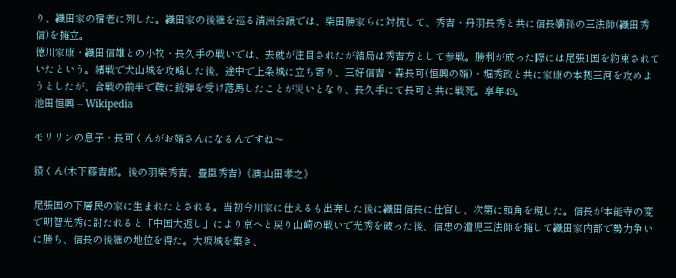り、織田家の宿老に列した。織田家の後継を巡る清洲会議では、柴田勝家らに対抗して、秀吉・丹羽長秀と共に信長嫡孫の三法師(織田秀信)を擁立。
徳川家康・織田信雄との小牧・長久手の戦いでは、去就が注目されたが結局は秀吉方として参戦。勝利が成った際には尾張1国を約束されていたという。緒戦で犬山城を攻略した後、途中で上条城に立ち寄り、三好信吉・森長可(恒興の婿)・堀秀政と共に家康の本拠三河を攻めようとしたが、合戦の前半で鞍に銃弾を受け落馬したことが災いとなり、長久手にて長可と共に戦死。享年49。
池田恒興 – Wikipedia

モリリンの息子・長可くんがお婿さんになるんですね〜

猿くん(木下藤吉郎。後の羽柴秀吉、豊臣秀吉)《演:山田孝之》

尾張国の下層民の家に生まれたとされる。当初今川家に仕えるも出奔した後に織田信長に仕官し、次第に頭角を現した。信長が本能寺の変で明智光秀に討たれると「中国大返し」により京へと戻り山崎の戦いで光秀を破った後、信忠の遺児三法師を擁して織田家内部で勢力争いに勝ち、信長の後継の地位を得た。大坂城を築き、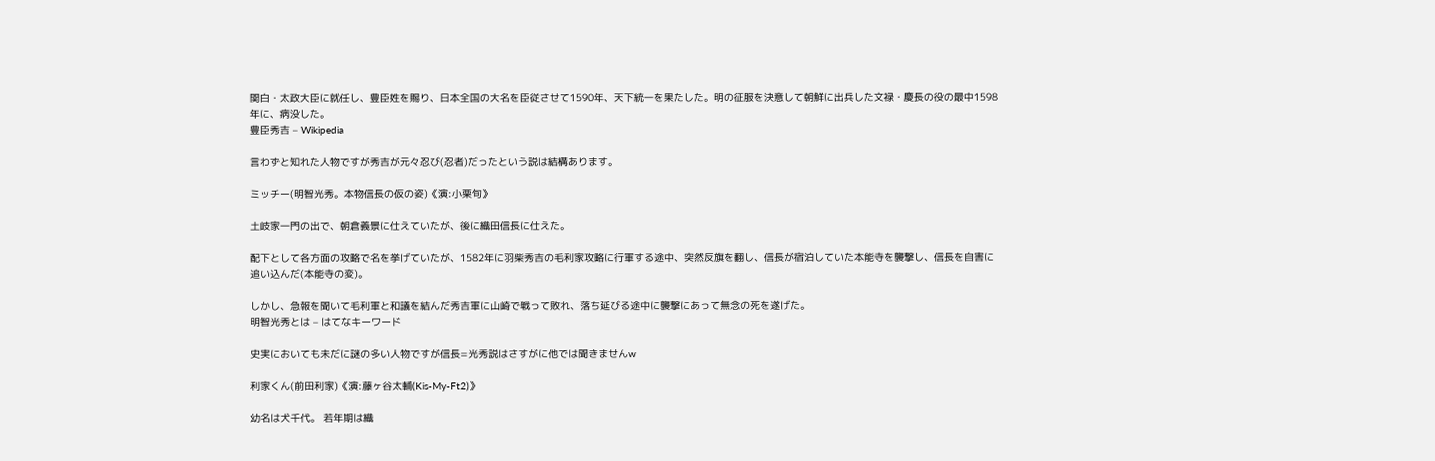関白・太政大臣に就任し、豊臣姓を賜り、日本全国の大名を臣従させて1590年、天下統一を果たした。明の征服を決意して朝鮮に出兵した文禄・慶長の役の最中1598年に、病没した。
豊臣秀吉 – Wikipedia

言わずと知れた人物ですが秀吉が元々忍び(忍者)だったという説は結構あります。

ミッチー(明智光秀。本物信長の仮の姿)《演:小栗旬》

土岐家一門の出で、朝倉義景に仕えていたが、後に織田信長に仕えた。

配下として各方面の攻略で名を挙げていたが、1582年に羽柴秀吉の毛利家攻略に行軍する途中、突然反旗を翻し、信長が宿泊していた本能寺を襲撃し、信長を自害に追い込んだ(本能寺の変)。

しかし、急報を聞いて毛利軍と和議を結んだ秀吉軍に山崎で戦って敗れ、落ち延びる途中に襲撃にあって無念の死を遂げた。
明智光秀とは – はてなキーワード

史実においても未だに謎の多い人物ですが信長=光秀説はさすがに他では聞きませんw

利家くん(前田利家)《演:藤ヶ谷太輔(Kis-My-Ft2)》

幼名は犬千代。 若年期は織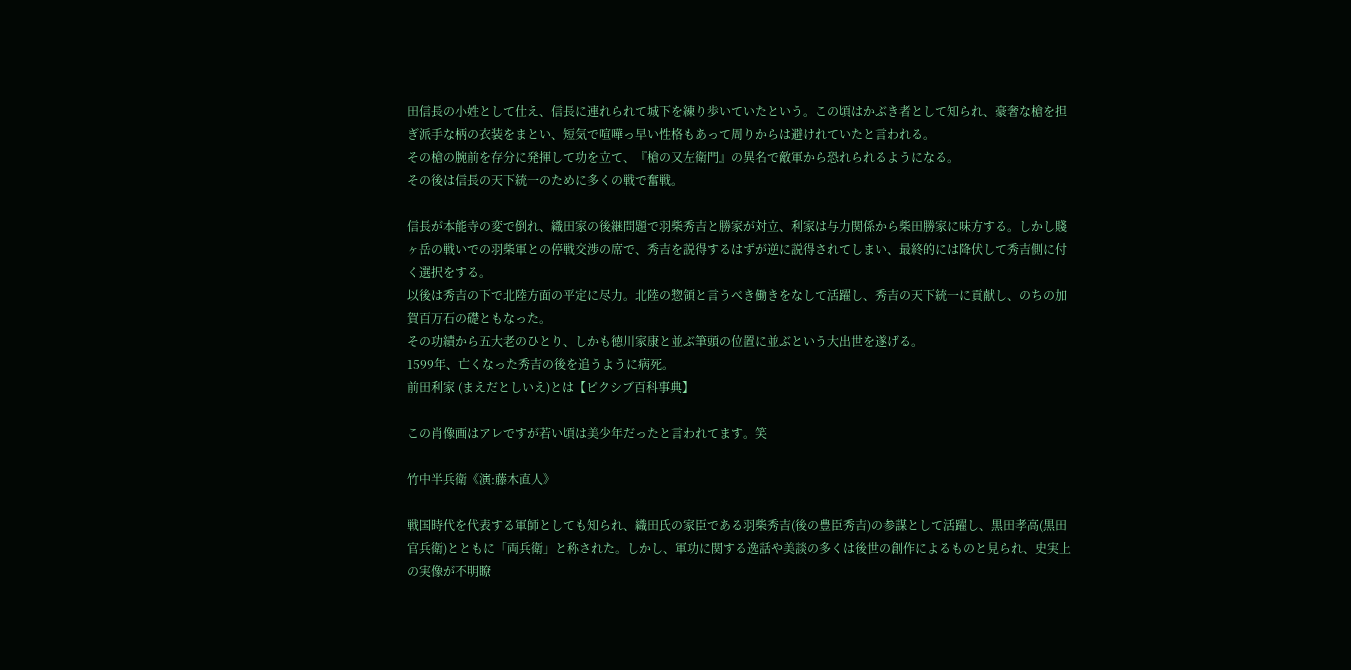田信長の小姓として仕え、信長に連れられて城下を練り歩いていたという。この頃はかぶき者として知られ、豪奢な槍を担ぎ派手な柄の衣装をまとい、短気で喧嘩っ早い性格もあって周りからは避けれていたと言われる。
その槍の腕前を存分に発揮して功を立て、『槍の又左衛門』の異名で敵軍から恐れられるようになる。
その後は信長の天下統一のために多くの戦で奮戦。

信長が本能寺の変で倒れ、織田家の後継問題で羽柴秀吉と勝家が対立、利家は与力関係から柴田勝家に味方する。しかし賤ヶ岳の戦いでの羽柴軍との停戦交渉の席で、秀吉を説得するはずが逆に説得されてしまい、最終的には降伏して秀吉側に付く選択をする。
以後は秀吉の下で北陸方面の平定に尽力。北陸の惣領と言うべき働きをなして活躍し、秀吉の天下統一に貢献し、のちの加賀百万石の礎ともなった。
その功績から五大老のひとり、しかも徳川家康と並ぶ筆頭の位置に並ぶという大出世を遂げる。
1599年、亡くなった秀吉の後を追うように病死。
前田利家 (まえだとしいえ)とは【ピクシブ百科事典】

この肖像画はアレですが若い頃は美少年だったと言われてます。笑

竹中半兵衛《演:藤木直人》

戦国時代を代表する軍師としても知られ、織田氏の家臣である羽柴秀吉(後の豊臣秀吉)の参謀として活躍し、黒田孝高(黒田官兵衛)とともに「両兵衛」と称された。しかし、軍功に関する逸話や美談の多くは後世の創作によるものと見られ、史実上の実像が不明瞭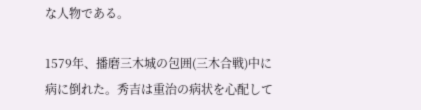な人物である。

1579年、播磨三木城の包囲(三木合戦)中に病に倒れた。秀吉は重治の病状を心配して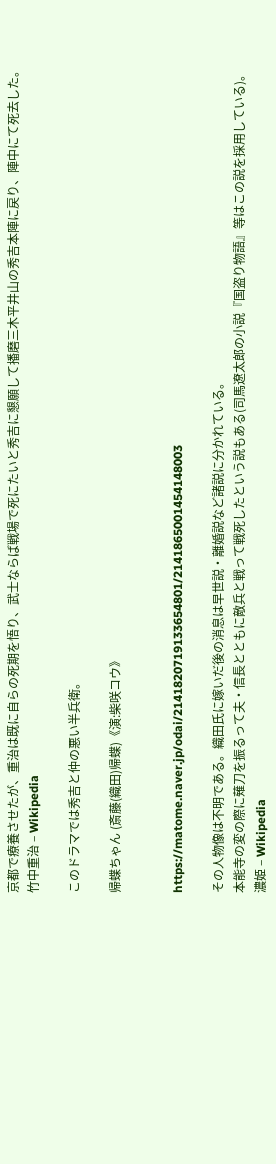京都で療養させたが、重治は既に自らの死期を悟り、武士ならば戦場で死にたいと秀吉に懇願して播磨三木平井山の秀吉本陣に戻り、陣中にて死去した。
竹中重治 – Wikipedia

このドラマでは秀吉と仲の悪い半兵衛。

帰蝶ちゃん (斎藤(織田)帰蝶)《演:柴咲コウ》


https://matome.naver.jp/odai/2141820719133654801/2141865001454148003

その人物像は不明である。織田氏に嫁いだ後の消息は早世説・離婚説など諸説に分かれている。
本能寺の変の際に薙刀を振るって夫・信長とともに敵兵と戦って戦死したという説もある(司馬遼太郎の小説『国盗り物語』等はこの説を採用している)。
濃姫 – Wikipedia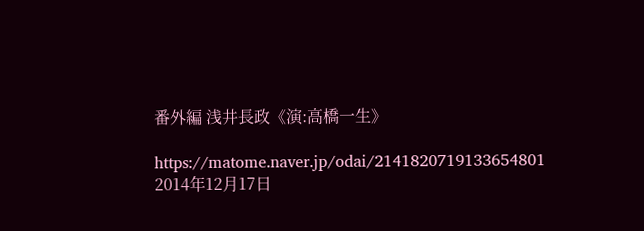番外編 浅井長政《演:高橋一生》

https://matome.naver.jp/odai/2141820719133654801
2014年12月17日